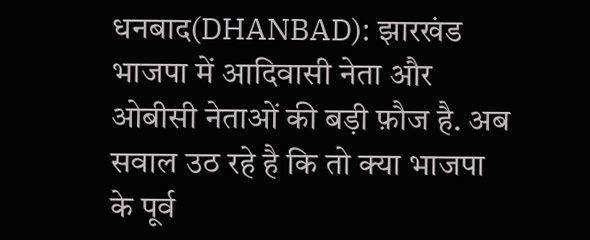धनबाद(DHANBAD): झारखंड भाजपा में आदिवासी नेता और ओबीसी नेताओं की बड़ी फ़ौज है. अब सवाल उठ रहे है कि तो क्या भाजपा के पूर्व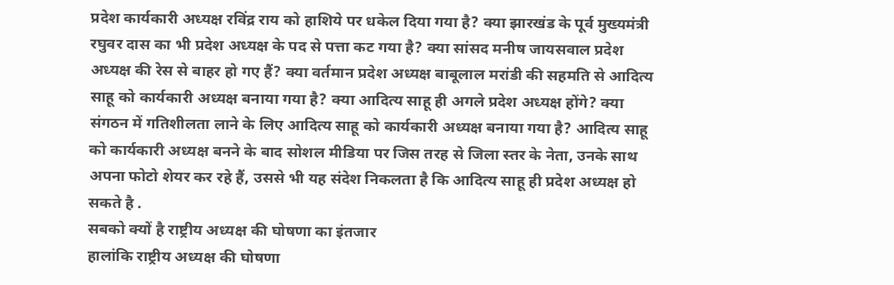प्रदेश कार्यकारी अध्यक्ष रविंद्र राय को हाशिये पर धकेल दिया गया है? क्या झारखंड के पूर्व मुख्यमंत्री रघुवर दास का भी प्रदेश अध्यक्ष के पद से पत्ता कट गया है? क्या सांसद मनीष जायसवाल प्रदेश अध्यक्ष की रेस से बाहर हो गए हैं? क्या वर्तमान प्रदेश अध्यक्ष बाबूलाल मरांडी की सहमति से आदित्य साहू को कार्यकारी अध्यक्ष बनाया गया है? क्या आदित्य साहू ही अगले प्रदेश अध्यक्ष होंगे? क्या संगठन में गतिशीलता लाने के लिए आदित्य साहू को कार्यकारी अध्यक्ष बनाया गया है? आदित्य साहू को कार्यकारी अध्यक्ष बनने के बाद सोशल मीडिया पर जिस तरह से जिला स्तर के नेता, उनके साथ अपना फोटो शेयर कर रहे हैं, उससे भी यह संदेश निकलता है कि आदित्य साहू ही प्रदेश अध्यक्ष हो सकते है .
सबको क्यों है राष्ट्रीय अध्यक्ष की घोषणा का इंतजार
हालांकि राष्ट्रीय अध्यक्ष की घोषणा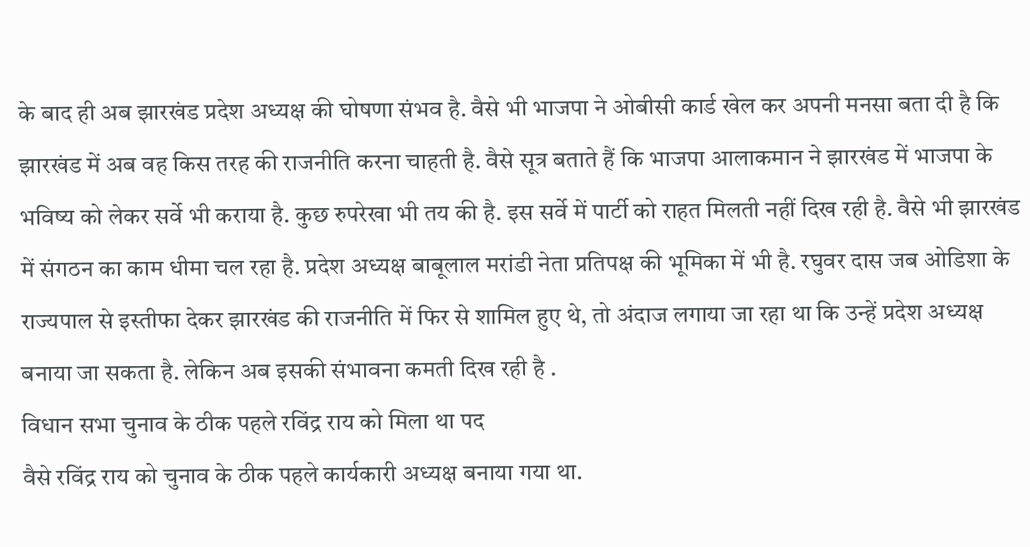के बाद ही अब झारखंड प्रदेश अध्यक्ष की घोषणा संभव है. वैसे भी भाजपा ने ओबीसी कार्ड खेल कर अपनी मनसा बता दी है कि झारखंड में अब वह किस तरह की राजनीति करना चाहती है. वैसे सूत्र बताते हैं कि भाजपा आलाकमान ने झारखंड में भाजपा के भविष्य को लेकर सर्वे भी कराया है. कुछ रुपरेखा भी तय की है. इस सर्वे में पार्टी को राहत मिलती नहीं दिख रही है. वैसे भी झारखंड में संगठन का काम धीमा चल रहा है. प्रदेश अध्यक्ष बाबूलाल मरांडी नेता प्रतिपक्ष की भूमिका में भी है. रघुवर दास जब ओडिशा के राज्यपाल से इस्तीफा देकर झारखंड की राजनीति में फिर से शामिल हुए थे, तो अंदाज लगाया जा रहा था कि उन्हें प्रदेश अध्यक्ष बनाया जा सकता है. लेकिन अब इसकी संभावना कमती दिख रही है .
विधान सभा चुनाव के ठीक पहले रविंद्र राय को मिला था पद
वैसे रविंद्र राय को चुनाव के ठीक पहले कार्यकारी अध्यक्ष बनाया गया था.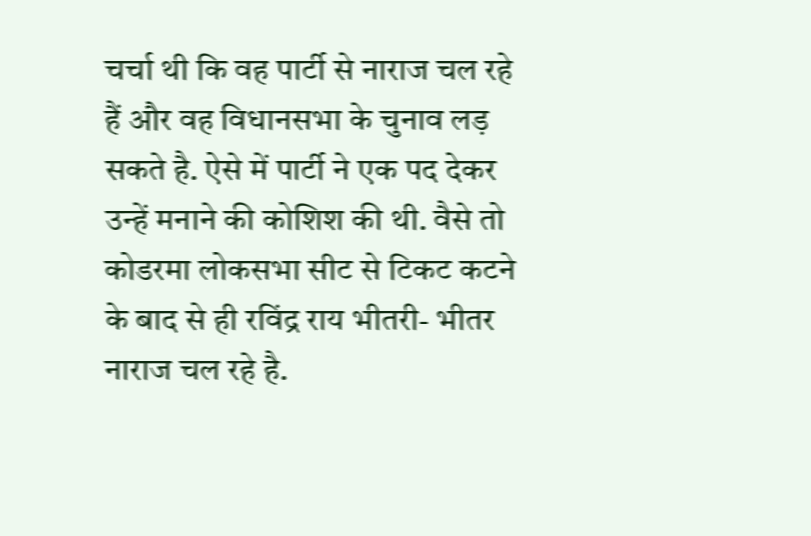चर्चा थी कि वह पार्टी से नाराज चल रहे हैं और वह विधानसभा के चुनाव लड़ सकते है. ऐसे में पार्टी ने एक पद देकर उन्हें मनाने की कोशिश की थी. वैसे तो कोडरमा लोकसभा सीट से टिकट कटने के बाद से ही रविंद्र राय भीतरी- भीतर नाराज चल रहे है.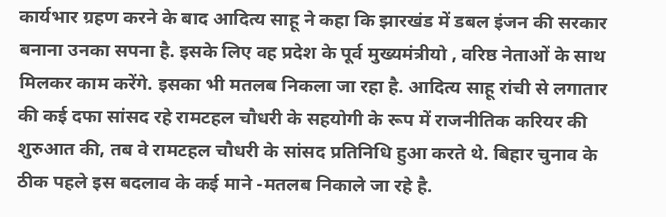कार्यभार ग्रहण करने के बाद आदित्य साहू ने कहा कि झारखंड में डबल इंजन की सरकार बनाना उनका सपना है. इसके लिए वह प्रदेश के पूर्व मुख्यमंत्रीयो , वरिष्ठ नेताओं के साथ मिलकर काम करेंगे. इसका भी मतलब निकला जा रहा है. आदित्य साहू रांची से लगातार की कई दफा सांसद रहे रामटहल चौधरी के सहयोगी के रूप में राजनीतिक करियर की शुरुआत की, तब वे रामटहल चौधरी के सांसद प्रतिनिधि हुआ करते थे. बिहार चुनाव के ठीक पहले इस बदलाव के कई माने -मतलब निकाले जा रहे है.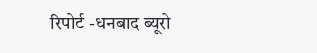रिपोर्ट -धनबाद ब्यूरो